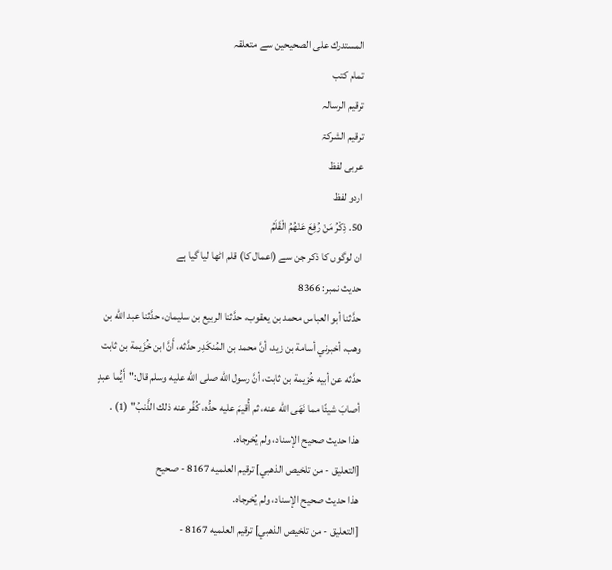المستدرك على الصحيحين سے متعلقہ
تمام کتب
ترقیم الرسالہ
ترقيم الشرکۃ
عربی لفظ
اردو لفظ
50. ذِكْرُ مَنْ رُفِعَ عَنْهُمُ الْقَلَمُ
ان لوگوں کا ذکر جن سے (اعمال کا) قلم اٹھا لیا گیا ہے
حدیث نمبر: 8366
حدَّثنا أبو العباس محمد بن يعقوب، حدَّثنا الربيع بن سليمان، حدَّثنا عبد الله بن وهب، أخبرني أسامة بن زيد، أنَّ محمد بن المُنكَدِر حدَّثه، أَنَّ ابن خُزَيمة بن ثابت حدَّثه عن أبيه خُزيمة بن ثابت، أنَّ رسول الله صلى الله عليه وسلم قال:"أَيُّما عبدٍ أصابَ شيئًا مما نَهَى الله عنه، ثم أُقيمَ عليه حدُّه، كُفِّر عنه ذلك الذَّنبُ" (1) .
هذا حديث صحيح الإسناد، ولم يُخرجاه.
[التعليق - من تلخيص الذهبي] ترقيم العلميه 8167 - صحيح
هذا حديث صحيح الإسناد، ولم يُخرجاه.
[التعليق - من تلخيص الذهبي] ترقيم العلميه 8167 -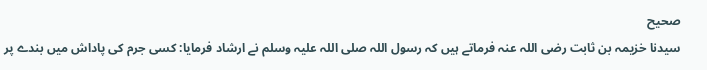صحيح
سیدنا خزیمہ بن ثابت رضی اللہ عنہ فرماتے ہیں کہ رسول اللہ صلی اللہ علیہ وسلم نے ارشاد فرمایا: کسی جرم کی پاداش میں بندے پر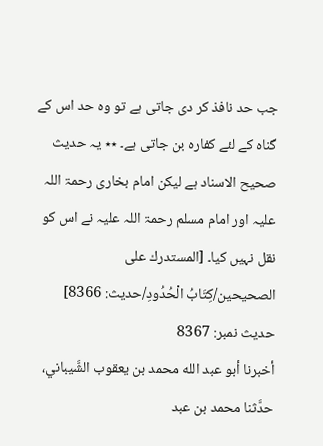جب حد نافذ کر دی جاتی ہے تو وہ حد اس کے گناہ کے لئے کفارہ بن جاتی ہے۔ ٭٭ یہ حدیث صحیح الاسناد ہے لیکن امام بخاری رحمۃ اللہ علیہ اور امام مسلم رحمۃ اللہ علیہ نے اس کو نقل نہیں کیا۔ [المستدرك على الصحيحين/كِتَابُ الْحُدُودِ/حدیث: 8366]
حدیث نمبر: 8367
أخبرنا أبو عبد الله محمد بن يعقوب الشَّيباني، حدَّثنا محمد بن عبد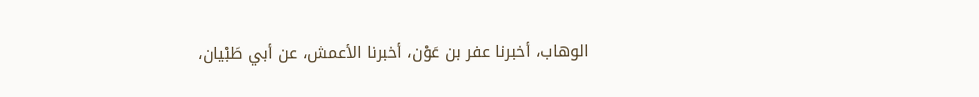الوهاب، أخبرنا عفر بن عَوْن، أخبرنا الأعمش، عن أبي طَبْيان،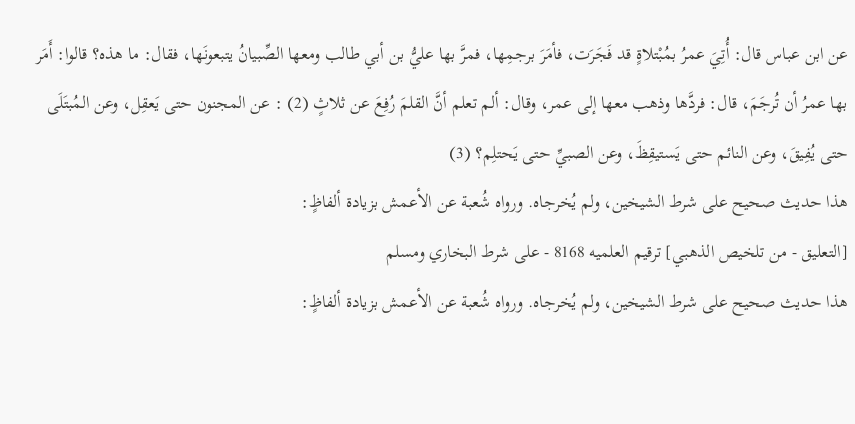عن ابن عباس قال: أُتِيَ عمرُ بمُبْتلاةٍ قد فَجَرَت، فأمَرَ برجمِها، فمرَّ بها عليُّ بن أبي طالب ومعها الصِّبيانُ يتبعونَها، فقال: ما هذه؟ قالوا: أَمَر بها عمرُ أن تُرجَمَ، قال: فردَّها وذهب معها إلى عمر، وقال: ألم تعلم أنَّ القلمَ رُفِعَ عن ثلاثٍ (2) : عن المجنون حتى يَعقِل، وعن المُبتَلَى حتى يُفِيقَ، وعن النائم حتى يَستيقِظَ، وعن الصبيِّ حتى يَحتلِم؟ (3)
هذا حديث صحيح على شرط الشيخين، ولم يُخرجاه. ورواه شُعبة عن الأعمش بزيادة ألفاظٍ:
[التعليق - من تلخيص الذهبي] ترقيم العلميه 8168 - على شرط البخاري ومسلم
هذا حديث صحيح على شرط الشيخين، ولم يُخرجاه. ورواه شُعبة عن الأعمش بزيادة ألفاظٍ: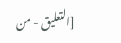[التعليق - من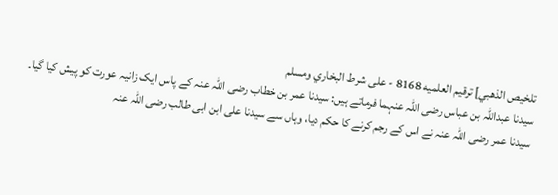تلخيص الذهبي] ترقيم العلميه 8168 - على شرط البخاري ومسلم
سیدنا عبداللہ بن عباس رضی اللہ عنہما فرماتے ہیں: سیدنا عمر بن خطاب رضی اللہ عنہ کے پاس ایک زانیہ عورت کو پیش کیا گیا۔ سیدنا عمر رضی اللہ عنہ نے اس کے رجم کرنے کا حکم دیا، وہاں سے سیدنا علی ابن ابی طالب رضی اللہ عنہ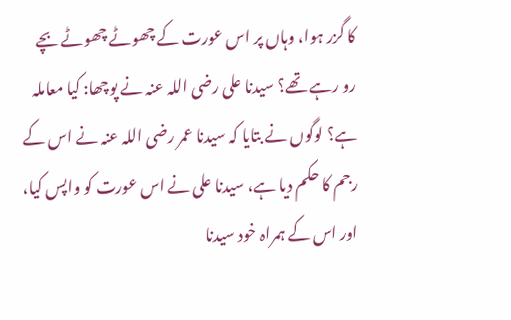کا گزر ہوا، وہاں پر اس عورت کے چھوٹے چھوٹے بچے رو رہے تھے؟ سیدنا علی رضی اللہ عنہ نے پوچھا: کیا معاملہ ہے؟ لوگوں نے بتایا کہ سیدنا عمر رضی اللہ عنہ نے اس کے رجم کا حکم دیا ہے، سیدنا علی نے اس عورت کو واپس کیا، اور اس کے ہمراہ خود سیدنا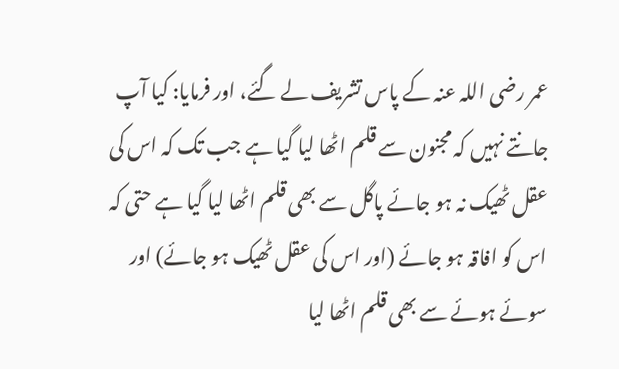عمر رضی اللہ عنہ کے پاس تشریف لے گئے، اور فرمایا: کیا آپ جانتے نہیں کہ مجنون سے قلم اٹھا لیا گیا ہے جب تک کہ اس کی عقل ٹھیک نہ ہو جائے پاگل سے بھی قلم اٹھا لیا گیا ہے حتی کہ اس کو افاقہ ہو جائے (اور اس کی عقل ٹھیک ہو جائے) اور سوئے ہوئے سے بھی قلم اٹھا لیا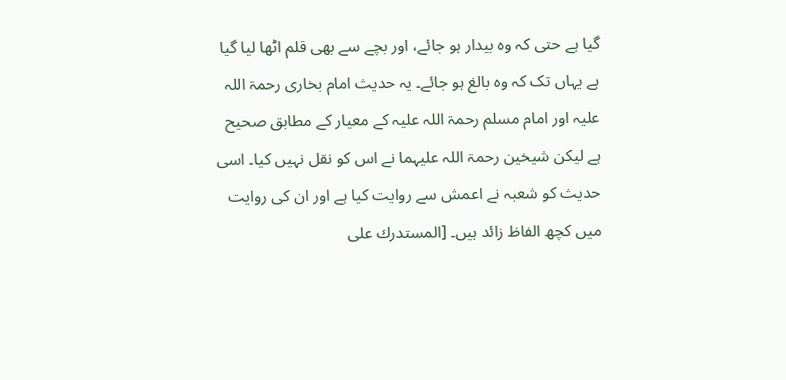گیا ہے حتی کہ وہ بیدار ہو جائے، اور بچے سے بھی قلم اٹھا لیا گیا ہے یہاں تک کہ وہ بالغ ہو جائے۔ یہ حدیث امام بخاری رحمۃ اللہ علیہ اور امام مسلم رحمۃ اللہ علیہ کے معیار کے مطابق صحیح ہے لیکن شیخین رحمۃ اللہ علیہما نے اس کو نقل نہیں کیا۔ اسی حدیث کو شعبہ نے اعمش سے روایت کیا ہے اور ان کی روایت میں کچھ الفاظ زائد ہیں۔ [المستدرك على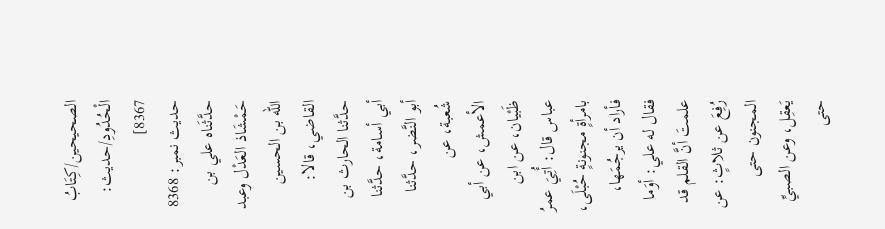الصحيحين/كِتَابُ الْحُدُودِ/حدیث: 8367]
حدیث نمبر: 8368
حدَّثَناه علي بن حَمْشَاذ العَدْل وعبد الله بن الحسين القاضي، قالا: حدَّثنا الحارث بن أبي أسامة، حدَّثنا أبو النَّضر، حدَّثنا شُعبة، عن الأعمش، عن أبي ظَبْيان، عن ابن عباس قال: أُتِيَ عمرُ بامرأةٍ مجنونةٍ حُبْلَى، فأراد أن يرجُمَها، فقال له علي: أوَما علمتَ أنَّ القلم قد رُفِعَ عن ثلاثٍ: عن المجنون حتى يَعقِل، وعن الصبيِّ حتى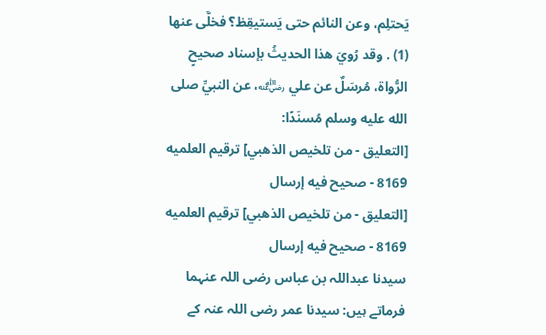يَحتلِم، وعن النائم حتى يَستيقِظ؟ فخلَّى عنها (1) . وقد رُويَ هذا الحديثُ بإسناد صحيحٍ الرُّواة، مُرسَلٌ عن علي ﵁، عن النبيِّ صلى الله عليه وسلم مُسنَدًا:
[التعليق - من تلخيص الذهبي] ترقيم العلميه 8169 - صحيح فيه إرسال
[التعليق - من تلخيص الذهبي] ترقيم العلميه 8169 - صحيح فيه إرسال
سیدنا عبداللہ بن عباس رضی اللہ عنہما فرماتے ہیں: سیدنا عمر رضی اللہ عنہ کے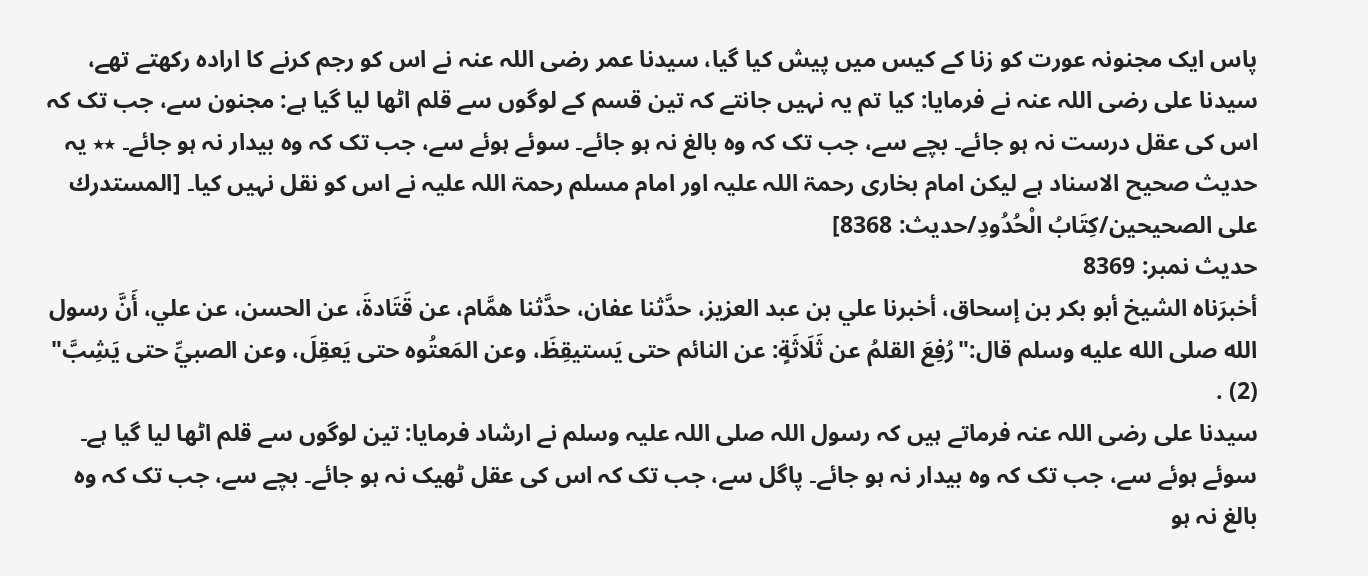پاس ایک مجنونہ عورت کو زنا کے کیس میں پیش کیا گیا، سیدنا عمر رضی اللہ عنہ نے اس کو رجم کرنے کا ارادہ رکھتے تھے، سیدنا علی رضی اللہ عنہ نے فرمایا: کیا تم یہ نہیں جانتے کہ تین قسم کے لوگوں سے قلم اٹھا لیا گیا ہے: مجنون سے، جب تک کہ اس کی عقل درست نہ ہو جائے۔ بچے سے، جب تک کہ وہ بالغ نہ ہو جائے۔ سوئے ہوئے سے، جب تک کہ وہ بیدار نہ ہو جائے۔ ٭٭ یہ حدیث صحیح الاسناد ہے لیکن امام بخاری رحمۃ اللہ علیہ اور امام مسلم رحمۃ اللہ علیہ نے اس کو نقل نہیں کیا۔ [المستدرك على الصحيحين/كِتَابُ الْحُدُودِ/حدیث: 8368]
حدیث نمبر: 8369
أخبرَناه الشيخ أبو بكر بن إسحاق، أخبرنا علي بن عبد العزيز، حدَّثنا عفان، حدَّثنا همَّام، عن قَتَادةَ، عن الحسن، عن علي، أَنَّ رسول الله صلى الله عليه وسلم قال:"رُفِعَ القلمُ عن ثَلَاثَةٍ: عن النائم حتى يَستيقِظَ، وعن المَعتُوه حتى يَعقِلَ، وعن الصبيِّ حتى يَشِبَّ" (2) .
سیدنا علی رضی اللہ عنہ فرماتے ہیں کہ رسول اللہ صلی اللہ علیہ وسلم نے ارشاد فرمایا: تین لوگوں سے قلم اٹھا لیا گیا ہے۔ سوئے ہوئے سے، جب تک کہ وہ بیدار نہ ہو جائے۔ پاگل سے، جب تک کہ اس کی عقل ٹھیک نہ ہو جائے۔ بچے سے، جب تک کہ وہ بالغ نہ ہو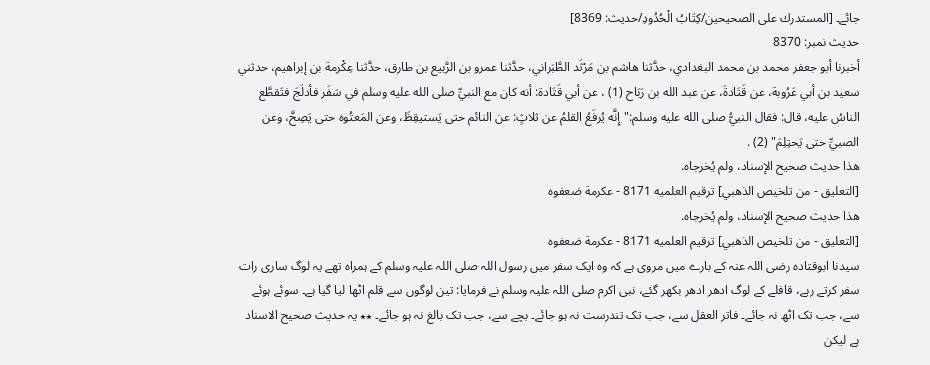جائے۔ [المستدرك على الصحيحين/كِتَابُ الْحُدُودِ/حدیث: 8369]
حدیث نمبر: 8370
أخبرنا أبو جعفر محمد بن محمد البغدادي، حدَّثنا هاشم بن مَرْثَد الطَّبَراني، حدَّثنا عمرو بن الرَّبيع بن طارق، حدَّثنا عِكْرمة بن إبراهيم، حدثني سعيد بن أبي عَرُوبة، عن قَتَادةَ، عن عبد الله بن رَبَاح (1) ، عن أبي قَتَادة: أنه كان مع النبيِّ صلى الله عليه وسلم في سَفَر فأدلَجَ فتَقطَّع الناسُ عليه، قال: فقال النبيُّ صلى الله عليه وسلم:"إِنَّه يُرفَعُ القلمُ عن ثلاثٍ: عن النائم حتى يَستيقِظَ، وعن المَعتُوه حتى يَصِحَّ، وعن الصبيِّ حتى يَحتِلِمَ" (2) .
هذا حديث صحيح الإسناد، ولم يُخرجاه.
[التعليق - من تلخيص الذهبي] ترقيم العلميه 8171 - عكرمة ضعفوه
هذا حديث صحيح الإسناد، ولم يُخرجاه.
[التعليق - من تلخيص الذهبي] ترقيم العلميه 8171 - عكرمة ضعفوه
سیدنا ابوقتادہ رضی اللہ عنہ کے بارے میں مروی ہے کہ وہ ایک سفر میں رسول اللہ صلی اللہ علیہ وسلم کے ہمراہ تھے یہ لوگ ساری رات سفر کرتے رہے، قافلے کے لوگ ادھر ادھر بکھر گئے، نبی اکرم صلی اللہ علیہ وسلم نے فرمایا: تین لوگوں سے قلم اٹھا لیا گیا ہے۔ سوئے ہوئے سے، جب تک اٹھ نہ جائے۔ فاتر العقل سے، جب تک تندرست نہ ہو جائے۔ بچے سے، جب تک بالغ نہ ہو جائے۔ ٭٭ یہ حدیث صحیح الاسناد ہے لیکن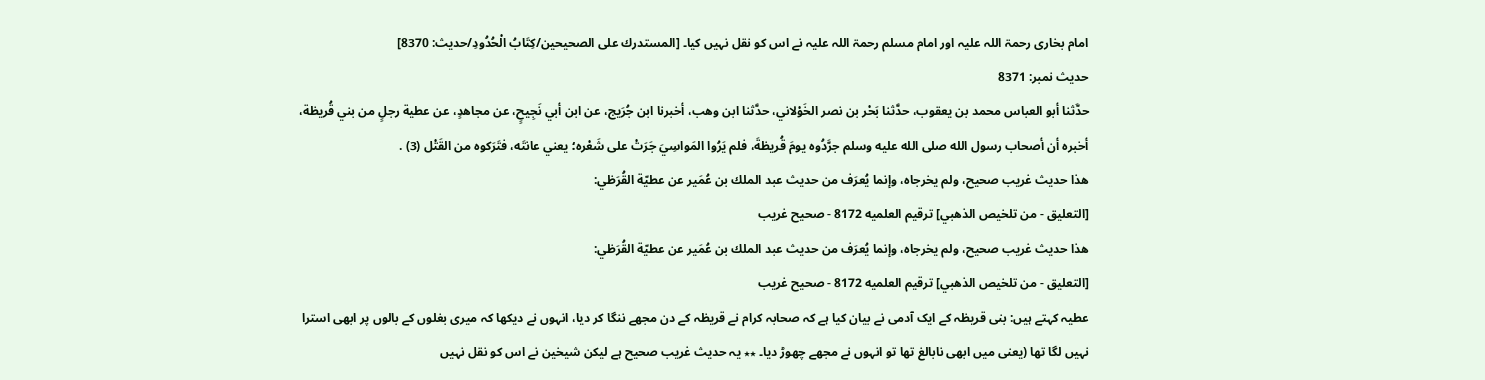امام بخاری رحمۃ اللہ علیہ اور امام مسلم رحمۃ اللہ علیہ نے اس کو نقل نہیں کیا۔ [المستدرك على الصحيحين/كِتَابُ الْحُدُودِ/حدیث: 8370]
حدیث نمبر: 8371
حدَّثنا أبو العباس محمد بن يعقوب، حدَّثنا بَحْر بن نصر الخَوْلاني، حدَّثنا ابن وهب، أخبرنا ابن جُرَيج، عن ابن أبي نَجِيحٍ، عن مجاهدٍ، عن عطية رجلٍ من بني قُريظة، أخبره أن أصحاب رسول الله صلى الله عليه وسلم جرَّدُوه يومَ قُريظةَ، فلم يَرُوا المَواسِيَ جَرَتْ على شَعْره؛ يعني عانتَه، فتَرَكوه من القَتْل (3) .
هذا حديث غريب صحيح، ولم يخرجاه، وإنما يُعرَف من حديث عبد الملك بن عُمَير عن عطيّة القُرَظي:
[التعليق - من تلخيص الذهبي] ترقيم العلميه 8172 - صحيح غريب
هذا حديث غريب صحيح، ولم يخرجاه، وإنما يُعرَف من حديث عبد الملك بن عُمَير عن عطيّة القُرَظي:
[التعليق - من تلخيص الذهبي] ترقيم العلميه 8172 - صحيح غريب
عطیہ کہتے ہیں: بنی قریظہ کے ایک آدمی نے بیان کیا ہے کہ صحابہ کرام نے قریظہ کے دن مجھے ننگا کر دیا، انہوں نے دیکھا کہ میری بغلوں کے بالوں پر ابھی استرا نہیں لگا تھا (یعنی میں ابھی نابالغ تھا تو انہوں نے مجھے چھوڑ دیا۔ ٭٭ یہ حدیث غریب صحیح ہے لیکن شیخین نے اس کو نقل نہیں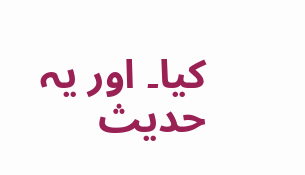کیا۔ اور یہ حدیث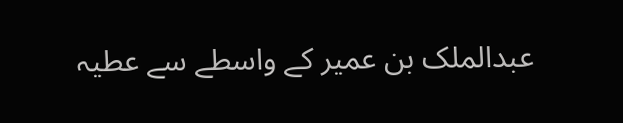عبدالملک بن عمیر کے واسطے سے عطیہ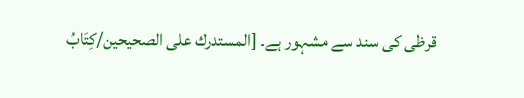قرظی کی سند سے مشہور ہے۔ [المستدرك على الصحيحين/كِتَابُ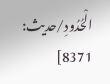الْحُدُودِ/حدیث: 8371]